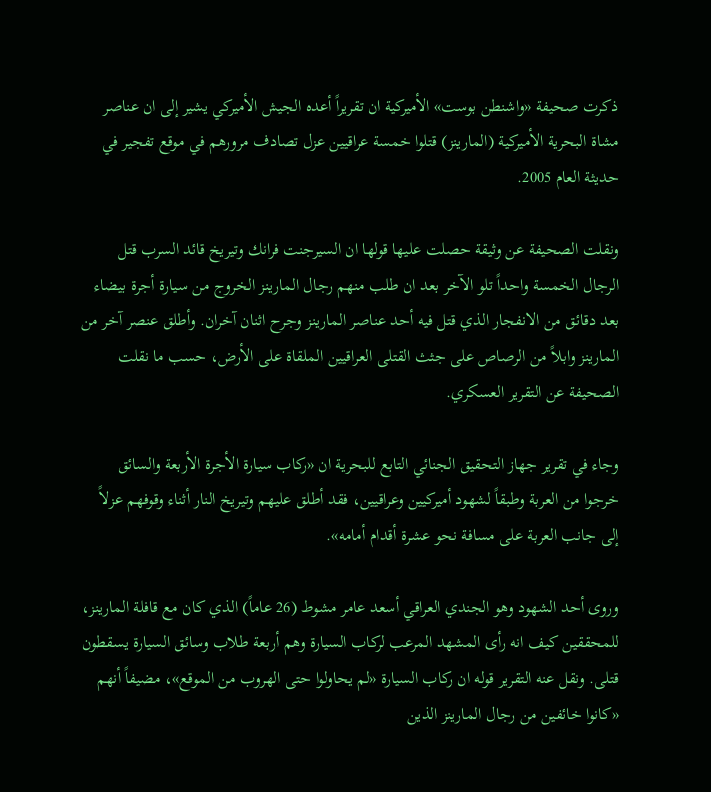ذكرت صحيفة «واشنطن بوست» الأميركية ان تقريراً أعده الجيش الأميركي يشير إلى ان عناصر مشاة البحرية الأميركية (المارينز) قتلوا خمسة عراقيين عزل تصادف مرورهم في موقع تفجير في حديثة العام 2005.

ونقلت الصحيفة عن وثيقة حصلت عليها قولها ان السيرجنت فرانك وتيريخ قائد السرب قتل الرجال الخمسة واحداً تلو الآخر بعد ان طلب منهم رجال المارينز الخروج من سيارة أجرة بيضاء بعد دقائق من الانفجار الذي قتل فيه أحد عناصر المارينز وجرح اثنان آخران. وأطلق عنصر آخر من المارينز وابلاً من الرصاص على جثث القتلى العراقيين الملقاة على الأرض، حسب ما نقلت الصحيفة عن التقرير العسكري.

وجاء في تقرير جهاز التحقيق الجنائي التابع للبحرية ان «ركاب سيارة الأجرة الأربعة والسائق خرجوا من العربة وطبقاً لشهود أميركيين وعراقيين، فقد أطلق عليهم وتيريخ النار أثناء وقوفهم عزلاً إلى جانب العربة على مسافة نحو عشرة أقدام أمامه».

وروى أحد الشهود وهو الجندي العراقي أسعد عامر مشوط (26 عاماً) الذي كان مع قافلة المارينز، للمحققين كيف انه رأى المشهد المرعب لركاب السيارة وهم أربعة طلاب وسائق السيارة يسقطون قتلى. ونقل عنه التقرير قوله ان ركاب السيارة «لم يحاولوا حتى الهروب من الموقع»، مضيفاً أنهم «كانوا خائفين من رجال المارينز الذين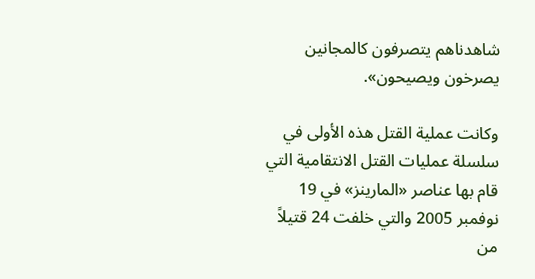شاهدناهم يتصرفون كالمجانين يصرخون ويصيحون».

وكانت عملية القتل هذه الأولى في سلسلة عمليات القتل الانتقامية التي قام بها عناصر «المارينز» في 19 نوفمبر 2005 والتي خلفت 24 قتيلاً من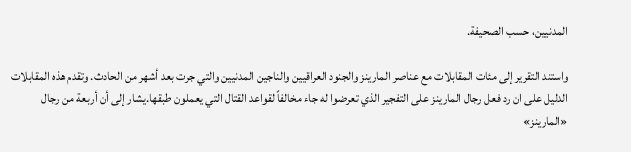المدنيين، حسب الصحيفة.

واستند التقرير إلى مئات المقابلات مع عناصر المارينز والجنود العراقيين والناجين المدنيين والتي جرت بعد أشهر من الحادث. وتقدم هذه المقابلات الدليل على ان رد فعل رجال المارينز على التفجير الذي تعرضوا له جاء مخالفاً لقواعد القتال التي يعملون طبقها.يشار إلى أن أربعة من رجال «المارينز»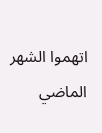اتهموا الشهر الماضي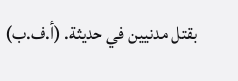بقتل مدنيين في حديثة. (أ.ف.ب)